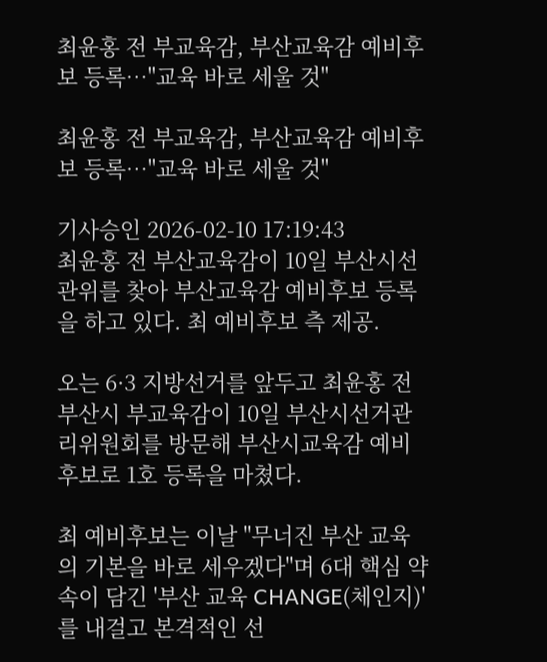최윤홍 전 부교육감, 부산교육감 예비후보 등록…"교육 바로 세울 것"

최윤홍 전 부교육감, 부산교육감 예비후보 등록…"교육 바로 세울 것"

기사승인 2026-02-10 17:19:43
최윤홍 전 부산교육감이 10일 부산시선관위를 찾아 부산교육감 예비후보 등록을 하고 있다. 최 예비후보 측 제공.

오는 6·3 지방선거를 앞두고 최윤홍 전 부산시 부교육감이 10일 부산시선거관리위원회를 방문해 부산시교육감 예비후보로 1호 등록을 마쳤다.

최 예비후보는 이날 "무너진 부산 교육의 기본을 바로 세우겠다"며 6대 핵심 약속이 담긴 '부산 교육 CHANGE(체인지)'를 내걸고 본격적인 선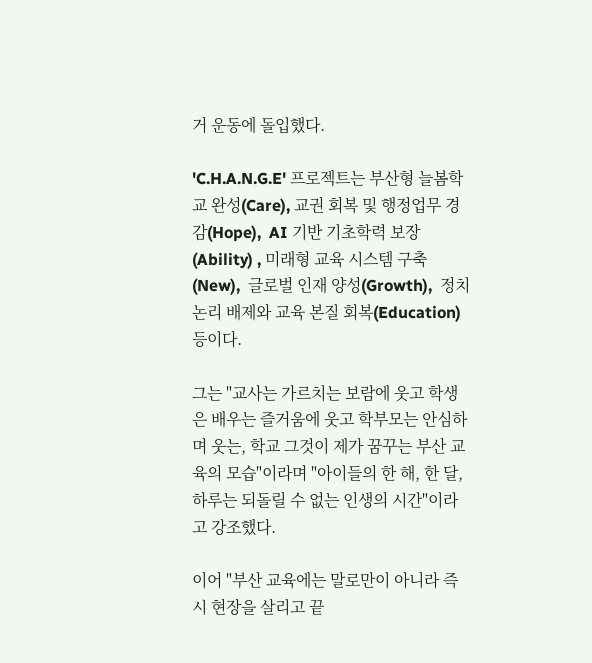거 운동에 돌입했다.

'C.H.A.N.G.E' 프로젝트는 부산형 늘봄학교 완성(Care), 교권 회복 및 행정업무 경감(Hope),  AI 기반 기초학력 보장(Ability) , 미래형 교육 시스템 구축(New),  글로벌 인재 양성(Growth),  정치 논리 배제와 교육 본질 회복(Education) 등이다.

그는 "교사는 가르치는 보람에 웃고 학생은 배우는 즐거움에 웃고 학부모는 안심하며 웃는, 학교 그것이 제가 꿈꾸는 부산 교육의 모습"이라며 "아이들의 한 해, 한 달, 하루는 되돌릴 수 없는 인생의 시간"이라고 강조했다.

이어 "부산 교육에는 말로만이 아니라 즉시 현장을 살리고 끝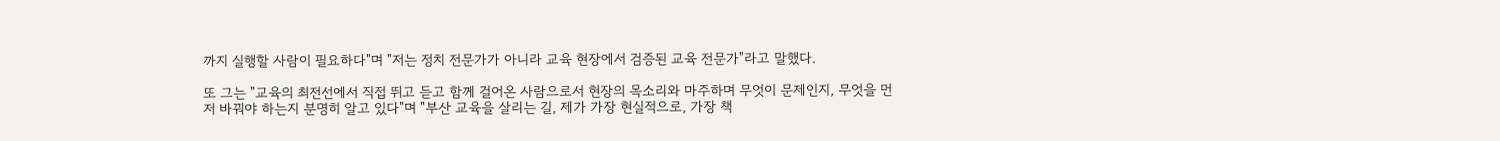까지 실행할 사람이 필요하다"며 "저는 정치 전문가가 아니라 교육 현장에서 검증된 교육 전문가"라고 말했다.

또 그는 "교육의 최전선에서 직접 뛰고 듣고 함께 걸어온 사람으로서 현장의 목소리와 마주하며 무엇이 문제인지, 무엇을 먼저 바꿔야 하는지 분명히 알고 있다"며 "부산 교육을 살리는 길, 제가 가장 현실적으로, 가장 책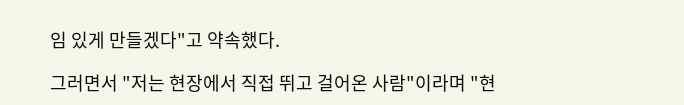임 있게 만들겠다"고 약속했다.

그러면서 "저는 현장에서 직접 뛰고 걸어온 사람"이라며 "현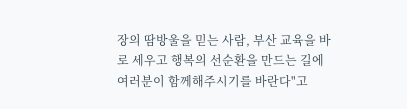장의 땀방울을 믿는 사람, 부산 교육을 바로 세우고 행복의 선순환을 만드는 길에 여러분이 함께해주시기를 바란다"고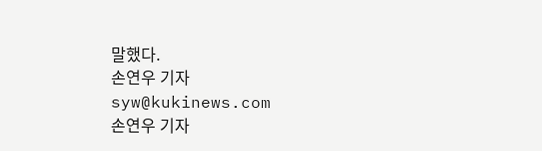말했다.
손연우 기자
syw@kukinews.com
손연우 기자